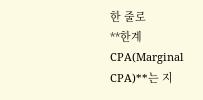한 줄로
**한계 CPA(Marginal CPA)**는 지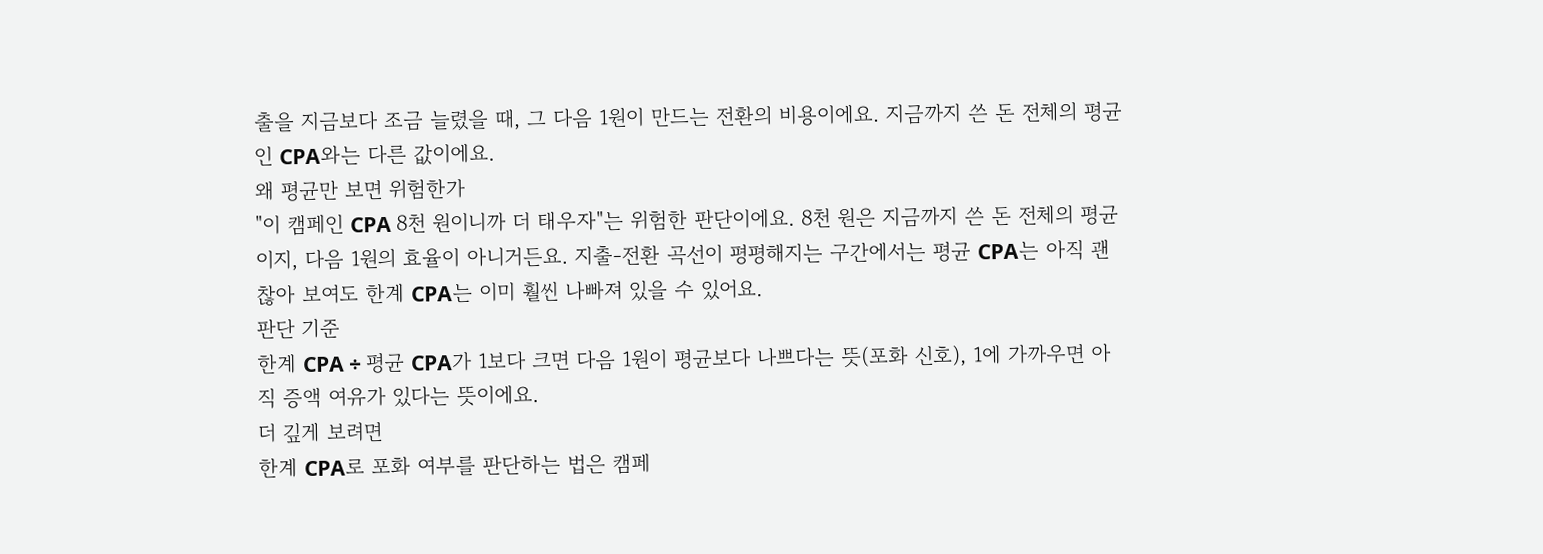출을 지금보다 조금 늘렸을 때, 그 다음 1원이 만드는 전환의 비용이에요. 지금까지 쓴 돈 전체의 평균인 CPA와는 다른 값이에요.
왜 평균만 보면 위험한가
"이 캠페인 CPA 8천 원이니까 더 태우자"는 위험한 판단이에요. 8천 원은 지금까지 쓴 돈 전체의 평균이지, 다음 1원의 효율이 아니거든요. 지출-전환 곡선이 평평해지는 구간에서는 평균 CPA는 아직 괜찮아 보여도 한계 CPA는 이미 훨씬 나빠져 있을 수 있어요.
판단 기준
한계 CPA ÷ 평균 CPA가 1보다 크면 다음 1원이 평균보다 나쁘다는 뜻(포화 신호), 1에 가까우면 아직 증액 여유가 있다는 뜻이에요.
더 깊게 보려면
한계 CPA로 포화 여부를 판단하는 법은 캠페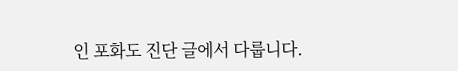인 포화도 진단 글에서 다룹니다.